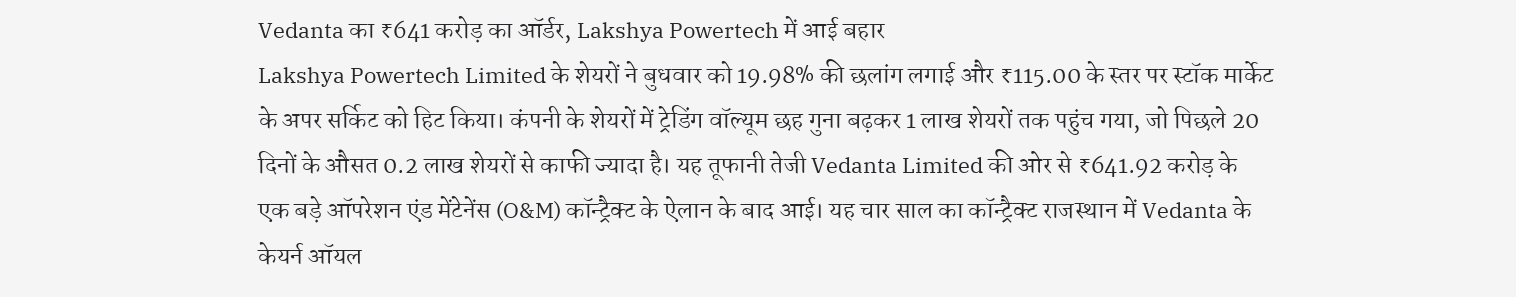Vedanta का ₹641 करोड़ का ऑर्डर, Lakshya Powertech में आई बहार
Lakshya Powertech Limited के शेयरों ने बुधवार को 19.98% की छलांग लगाई और ₹115.00 के स्तर पर स्टॉक मार्केट के अपर सर्किट को हिट किया। कंपनी के शेयरों में ट्रेडिंग वॉल्यूम छह गुना बढ़कर 1 लाख शेयरों तक पहुंच गया, जो पिछले 20 दिनों के औसत 0.2 लाख शेयरों से काफी ज्यादा है। यह तूफानी तेजी Vedanta Limited की ओर से ₹641.92 करोड़ के एक बड़े ऑपरेशन एंड मेंटेनेंस (O&M) कॉन्ट्रैक्ट के ऐलान के बाद आई। यह चार साल का कॉन्ट्रैक्ट राजस्थान में Vedanta के केयर्न ऑयल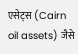एसेट्स (Cairn oil assets) जैसे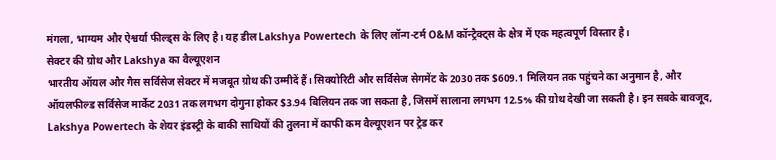मंगला, भाग्यम और ऐश्वर्या फील्ड्स के लिए है। यह डील Lakshya Powertech के लिए लॉन्ग-टर्म O&M कॉन्ट्रैक्ट्स के क्षेत्र में एक महत्वपूर्ण विस्तार है।
सेक्टर की ग्रोथ और Lakshya का वैल्यूएशन
भारतीय ऑयल और गैस सर्विसेज सेक्टर में मजबूत ग्रोथ की उम्मीदें हैं। सिक्योरिटी और सर्विसेज सेगमेंट के 2030 तक $609.1 मिलियन तक पहुंचने का अनुमान है, और ऑयलफील्ड सर्विसेज मार्केट 2031 तक लगभग दोगुना होकर $3.94 बिलियन तक जा सकता है, जिसमें सालाना लगभग 12.5% की ग्रोथ देखी जा सकती है। इन सबके बावजूद, Lakshya Powertech के शेयर इंडस्ट्री के बाकी साथियों की तुलना में काफी कम वैल्यूएशन पर ट्रेड कर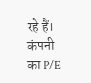रहे हैं। कंपनी का P/E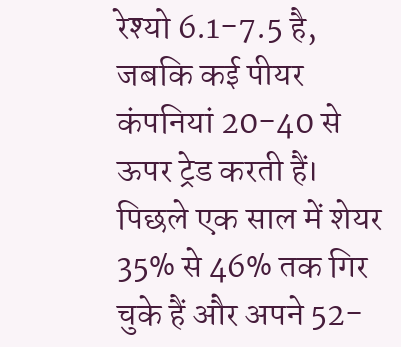रेश्यो 6.1-7.5 है, जबकि कई पीयर कंपनियां 20-40 से ऊपर ट्रेड करती हैं। पिछले एक साल में शेयर 35% से 46% तक गिर चुके हैं और अपने 52-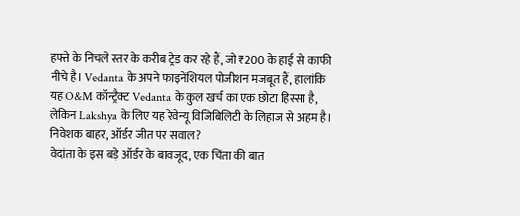हफ्ते के निचले स्तर के करीब ट्रेड कर रहे हैं, जो ₹200 के हाई से काफी नीचे है। Vedanta के अपने फाइनेंशियल पोजीशन मजबूत हैं, हालांकि यह O&M कॉन्ट्रैक्ट Vedanta के कुल खर्च का एक छोटा हिस्सा है, लेकिन Lakshya के लिए यह रेवेन्यू विजिबिलिटी के लिहाज से अहम है।
निवेशक बाहर, ऑर्डर जीत पर सवाल?
वेदांता के इस बड़े ऑर्डर के बावजूद, एक चिंता की बात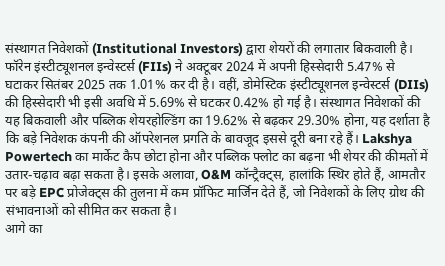संस्थागत निवेशकों (Institutional Investors) द्वारा शेयरों की लगातार बिकवाली है। फॉरेन इंस्टीट्यूशनल इन्वेस्टर्स (FIIs) ने अक्टूबर 2024 में अपनी हिस्सेदारी 5.47% से घटाकर सितंबर 2025 तक 1.01% कर दी है। वहीं, डोमेस्टिक इंस्टीट्यूशनल इन्वेस्टर्स (DIIs) की हिस्सेदारी भी इसी अवधि में 5.69% से घटकर 0.42% हो गई है। संस्थागत निवेशकों की यह बिकवाली और पब्लिक शेयरहोल्डिंग का 19.62% से बढ़कर 29.30% होना, यह दर्शाता है कि बड़े निवेशक कंपनी की ऑपरेशनल प्रगति के बावजूद इससे दूरी बना रहे हैं। Lakshya Powertech का मार्केट कैप छोटा होना और पब्लिक फ्लोट का बढ़ना भी शेयर की कीमतों में उतार-चढ़ाव बढ़ा सकता है। इसके अलावा, O&M कॉन्ट्रैक्ट्स, हालांकि स्थिर होते हैं, आमतौर पर बड़े EPC प्रोजेक्ट्स की तुलना में कम प्रॉफिट मार्जिन देते हैं, जो निवेशकों के लिए ग्रोथ की संभावनाओं को सीमित कर सकता है।
आगे का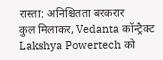रास्ता: अनिश्चितता बरकरार
कुल मिलाकर, Vedanta कॉन्ट्रैक्ट Lakshya Powertech को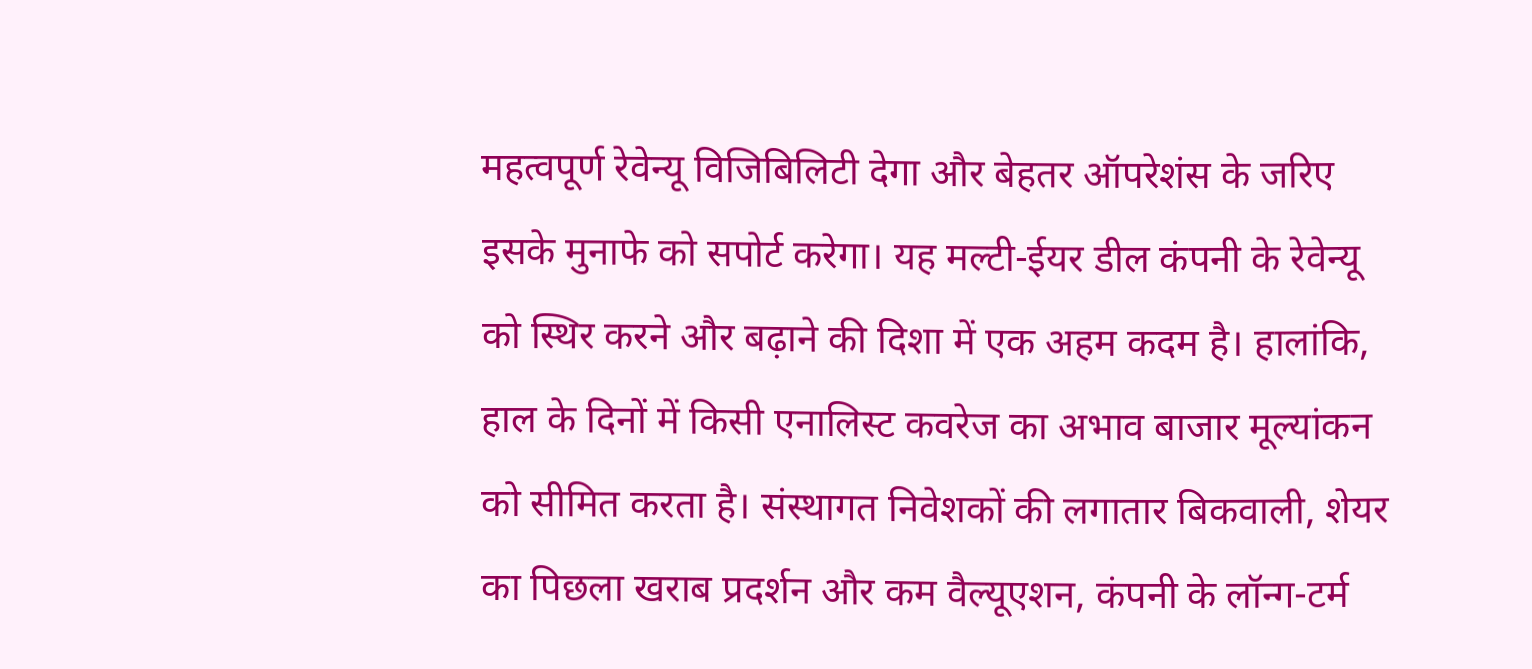महत्वपूर्ण रेवेन्यू विजिबिलिटी देगा और बेहतर ऑपरेशंस के जरिए इसके मुनाफे को सपोर्ट करेगा। यह मल्टी-ईयर डील कंपनी के रेवेन्यू को स्थिर करने और बढ़ाने की दिशा में एक अहम कदम है। हालांकि, हाल के दिनों में किसी एनालिस्ट कवरेज का अभाव बाजार मूल्यांकन को सीमित करता है। संस्थागत निवेशकों की लगातार बिकवाली, शेयर का पिछला खराब प्रदर्शन और कम वैल्यूएशन, कंपनी के लॉन्ग-टर्म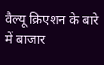वैल्यू क्रिएशन के बारे में बाजार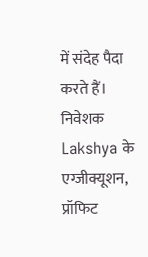में संदेह पैदा करते हैं। निवेशक Lakshya के एग्जीक्यूशन, प्रॉफिट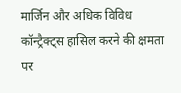मार्जिन और अधिक विविध कॉन्ट्रैक्ट्स हासिल करने की क्षमता पर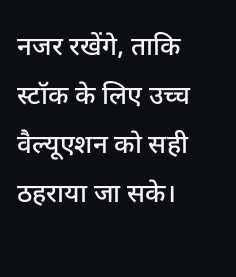नजर रखेंगे, ताकि स्टॉक के लिए उच्च वैल्यूएशन को सही ठहराया जा सके।